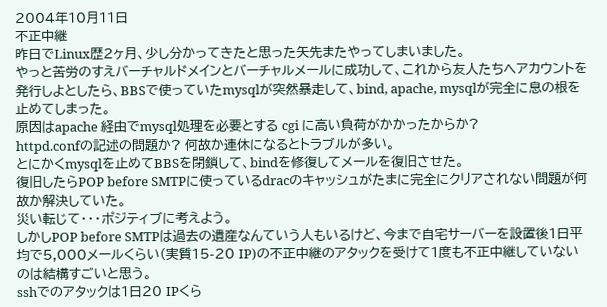2004年10月11日
不正中継
昨日でLinux歴2ヶ月、少し分かってきたと思った矢先またやってしまいました。
やっと苦労のすえバーチャルドメインとバーチャルメールに成功して、これから友人たちへアカウントを発行しよとしたら、BBSで使っていたmysqlが突然暴走して、bind, apache, mysqlが完全に息の根を止めてしまった。
原因はapache 経由でmysql処理を必要とする cgi に高い負荷がかかったからか?
httpd.confの記述の問題か? 何故か連休になるとトラブルが多い。
とにかくmysqlを止めてBBSを閉鎖して、bindを修復してメールを復旧させた。
復旧したらPOP before SMTPに使っているdracのキャッシュがたまに完全にクリアされない問題が何故か解決していた。
災い転じて・・・ポジティブに考えよう。
しかしPOP before SMTPは過去の遺産なんていう人もいるけど、今まで自宅サーバーを設置後1日平均で5,000メールくらい(実質15-20 IP)の不正中継のアタックを受けて1度も不正中継していないのは結構すごいと思う。
sshでのアタックは1日20 IPくら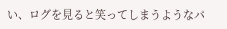い、ログを見ると笑ってしまうようなパ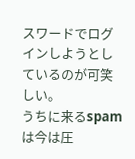スワードでログインしようとしているのが可笑しい。
うちに来るspamは今は圧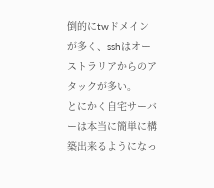倒的にtwドメインが多く、sshはオーストラリアからのアタックが多い。
とにかく自宅サーバーは本当に簡単に構築出来るようになっ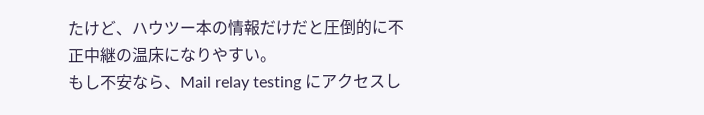たけど、ハウツー本の情報だけだと圧倒的に不正中継の温床になりやすい。
もし不安なら、Mail relay testing にアクセスし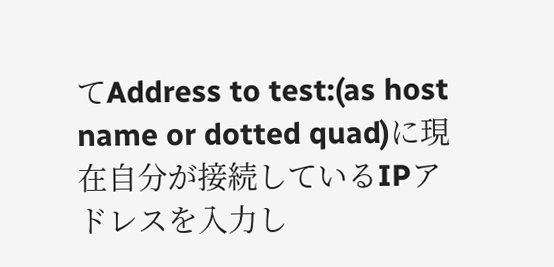てAddress to test:(as host name or dotted quad)に現在自分が接続しているIPアドレスを入力し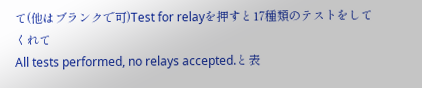て(他はブランクで可)Test for relayを押すと17種類のテストをしてくれて
All tests performed, no relays accepted.と表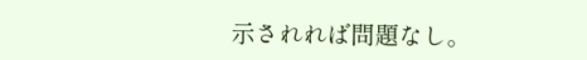示されれば問題なし。